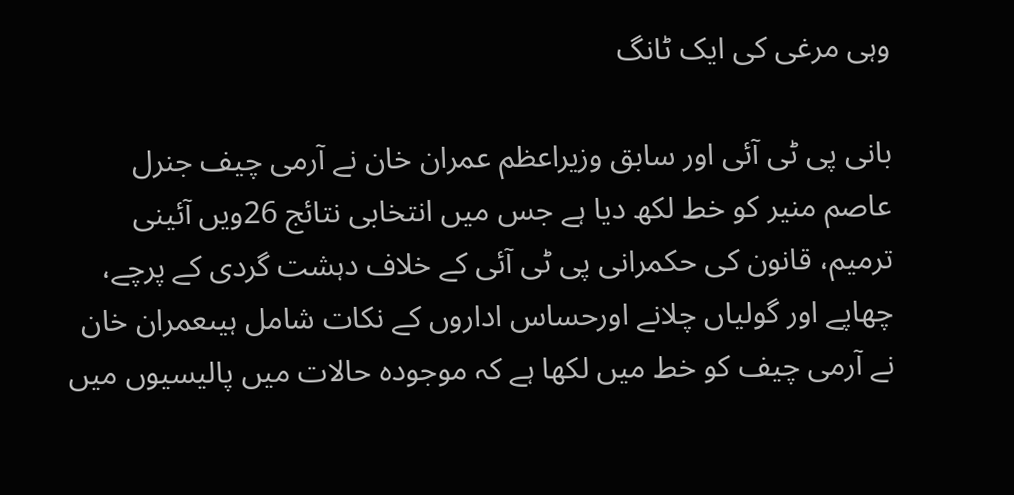وہی مرغی کی ایک ٹانگ

بانی پی ٹی آئی اور سابق وزیراعظم عمران خان نے آرمی چیف جنرل عاصم منیر کو خط لکھ دیا ہے جس میں انتخابی نتائج 26ویں آئینی ترمیم، قانون کی حکمرانی پی ٹی آئی کے خلاف دہشت گردی کے پرچے، چھاپے اور گولیاں چلانے اورحساس اداروں کے نکات شامل ہیںعمران خان نے آرمی چیف کو خط میں لکھا ہے کہ موجودہ حالات میں پالیسیوں میں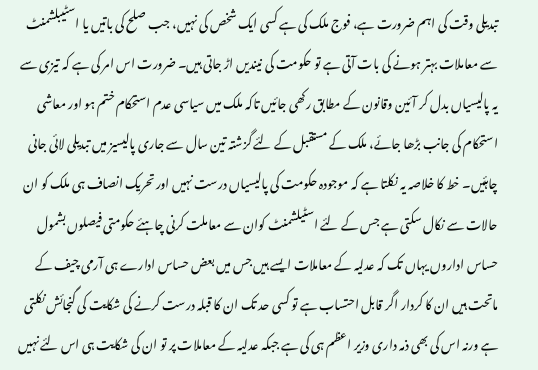تبدیلی وقت کی اہم ضرورت ہے، فوج ملک کی ہے کسی ایک شخص کی نہیں، جب صلح کی باتیں یا اسٹیبلشمنٹ سے معاملات بہتر ہونے کی بات آتی ہے تو حکومت کی نیندیں اڑ جاتی ہیں۔ ضرورت اس امر کی ہے کہ تیزی سے یہ پالیسیاں بدل کر آئین وقانون کے مطابق رکھی جائیں تاکہ ملک میں سیاسی عدم استحکام ختم ہو اور معاشی استحکام کی جانب بڑھا جائے، ملک کے مستقبل کے لئے گزشتہ تین سال سے جاری پالیسیز میں تبدیلی لائی جانی چاہئیں۔ خط کا خلاصہ یہ نکلتا ہے کہ موجودہ حکومت کی پالیسیاں درست نہیں اور تحریک انصاف ہی ملک کو ان حالات سے نکال سکتی ہے جس کے لئے اسٹیلشمنٹ کوان سے معاملت کرنی چاہئے حکومتی فیصلوں بشمول حساس اداروں یہاں تک کہ عدلیہ کے معاملات ایسے ہیں جس میں بعض حساس ادارے ہی آرمی چیف کے ماتحت ہیں ان کا کردار اگر قابل احتساب ہے تو کسی حد تک ان کا قبلہ درست کرنے کی شکایت کی گنجائش نکلتی ہے ورنہ اس کی بھی ذمہ داری وزیر اعظم ہی کی ہے جبکہ عدلیہ کے معاملات پر تو ان کی شکایت ہی اس لئے نہیں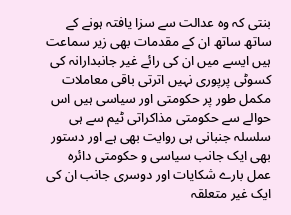بنتی کہ وہ عدالت سے سزا یافتہ ہونے کے ساتھ ساتھ ان کے مقدمات بھی زیر سماعت ہیں ایسے میں ان کی رائے غیر جانبدارانہ کی کسوٹی پرپوری نہیں اترتی باقی معاملات مکمل طور پر حکومتی اور سیاسی ہیں اس حوالے سے حکومتی مذاکراتی ٹیم سے ہی سلسلہ جنبانی ہی روایت بھی ہے اور دستور بھی ایک جانب سیاسی و حکومتی دائرہ عمل بارے شکایات اور دوسری جانب ان کی ایک غیر متعلقہ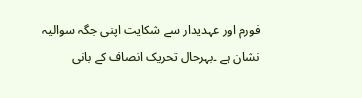فورم اور عہدیدار سے شکایت اپنی جگہ سوالیہ نشان ہے ۔بہرحال تحریک انصاف کے بانی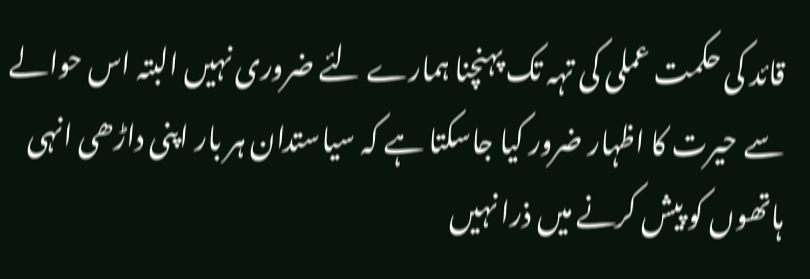قائد کی حکمت عملی کی تہہ تک پہنچنا ہمارے لئے ضروری نہیں البتہ اس حوالے سے حیرت کا اظہار ضرور کیا جاسکتا ہے کہ سیاستدان ہر بار اپنی داڑھی انہی ہاتھوں کو پیش کرنے میں ذرا نہیں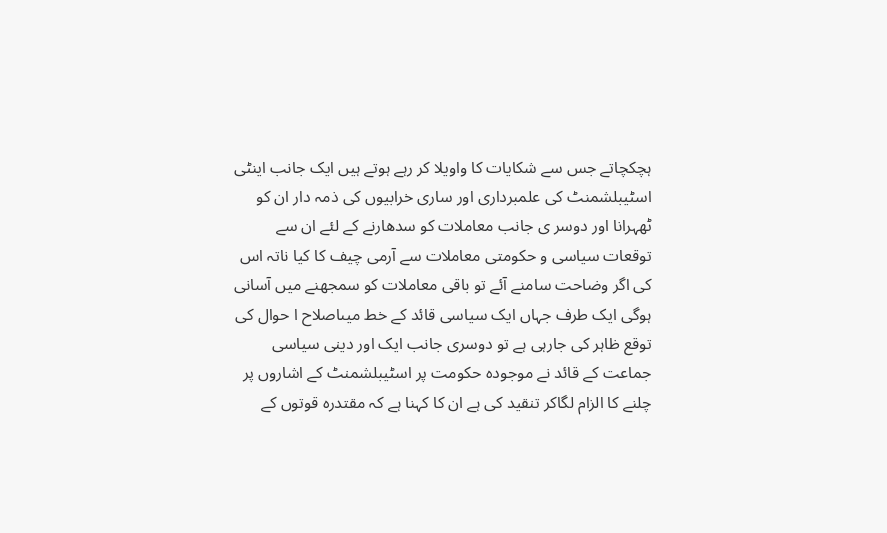ہچکچاتے جس سے شکایات کا واویلا کر رہے ہوتے ہیں ایک جانب اینٹی اسٹیبلشمنٹ کی علمبرداری اور ساری خرابیوں کی ذمہ دار ان کو ٹھہرانا اور دوسر ی جانب معاملات کو سدھارنے کے لئے ان سے توقعات سیاسی و حکومتی معاملات سے آرمی چیف کا کیا ناتہ اس کی اگر وضاحت سامنے آئے تو باقی معاملات کو سمجھنے میں آسانی ہوگی ایک طرف جہاں ایک سیاسی قائد کے خط میںاصلاح ا حوال کی توقع ظاہر کی جارہی ہے تو دوسری جانب ایک اور دینی سیاسی جماعت کے قائد نے موجودہ حکومت پر اسٹیبلشمنٹ کے اشاروں پر چلنے کا الزام لگاکر تنقید کی ہے ان کا کہنا ہے کہ مقتدرہ قوتوں کے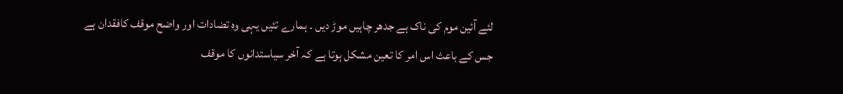لئے آئین موم کی ناک ہے جدھر چاہیں موڑ دیں ۔ ہمارے تئیں یہی وہ تضادات اور واضح موقف کافقدان ہے جس کے باعث اس امر کا تعین مشکل ہوتا ہے کہ آخر سیاستدانوں کا موقف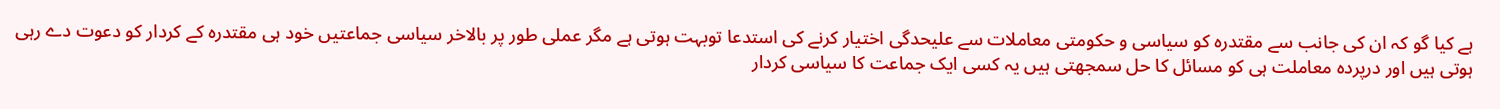ہے کیا گو کہ ان کی جانب سے مقتدرہ کو سیاسی و حکومتی معاملات سے علیحدگی اختیار کرنے کی استدعا توبہت ہوتی ہے مگر عملی طور پر بالاخر سیاسی جماعتیں خود ہی مقتدرہ کے کردار کو دعوت دے رہی ہوتی ہیں اور درپردہ معاملت ہی کو مسائل کا حل سمجھتی ہیں یہ کسی ایک جماعت کا سیاسی کردار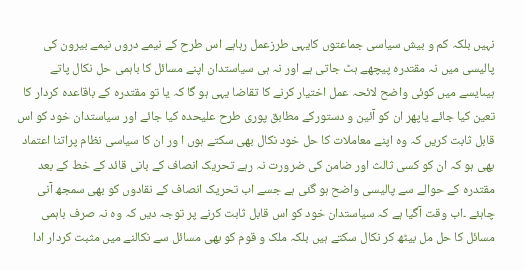نہیں بلکہ کم و بیش سیاسی جماعتوں کایہی طرزعمل رہاہے اس طرح کے نیمے دروں نیمے بیرون کی پالیسی میں نہ مقتدرہ پیچھے ہٹ جاتی ہے اور نہ ہی سیاستدان اپنے مسائل کا باہمی حل نکال پاتے ہیںایسے میں کوئی واضح لائحہ عمل اختیار کرنے کا تقاضا یہی ہو گا کہ یا تو مقتدرہ کے باقاعدہ کردار کا تعین کیا جائے یاپھر ان کو آئین و دستورکے مطابق پوری طرح علیحدہ کیا جائے اور سیاستدان خود کو اس قابل ثابت کریں کہ وہ اپنے معاملات کا حل خود نکال بھی سکتے ہوں ا ور ان کا سیاسی نظام پراتنا اعتماد بھی ہو کہ ان کو کسی ثالث اور ضامن کی ضرورت نہ رہے تحریک انصاف کے بانی قائد کے خط کے بعد مقتدرہ کے حوالے سے پالیسی واضح ہو گئی ہے جسے اب تحریک انصاف کے نقادوں کو بھی سمجھ آنی چاہئے ۔اب وقت آگیا ہے کہ سیاستدان خود کو اس قابل ثابت کرنے پر توجہ دیں کہ وہ نہ صرف باہمی مسائل کا حل مل بیٹھ کر نکال سکتے ہیں بلکہ ملک و قوم کو بھی مسائل سے نکالنے میں مثبت کردار ادا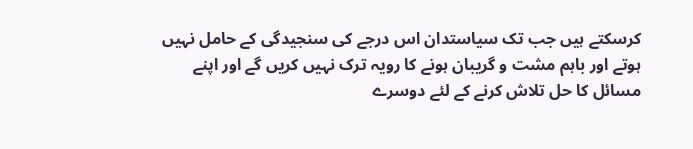کرسکتے ہیں جب تک سیاستدان اس درجے کی سنجیدگی کے حامل نہیں ہوتے اور باہم مشت و گریبان ہونے کا رویہ ترک نہیں کریں گے اور اپنے مسائل کا حل تلاش کرنے کے لئے دوسرے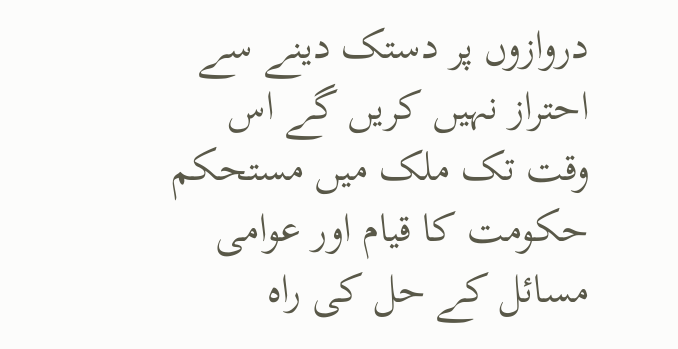دروازوں پر دستک دینے سے احتراز نہیں کریں گے اس وقت تک ملک میں مستحکم حکومت کا قیام اور عوامی مسائل کے حل کی راہ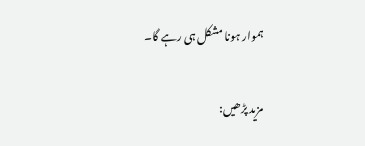ہموار ہونا مشکل ہی رہے گا۔

مزید پڑھیں: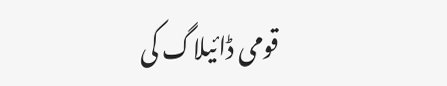قومی ڈائیلاگ کی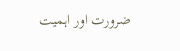ضرورت اور اہمیت